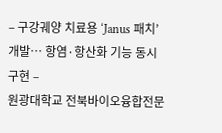– 구강궤양 치료용 ‘Janus 패치’ 개발… 항염·항산화 기능 동시 구현 –
원광대학교 전북바이오융합전문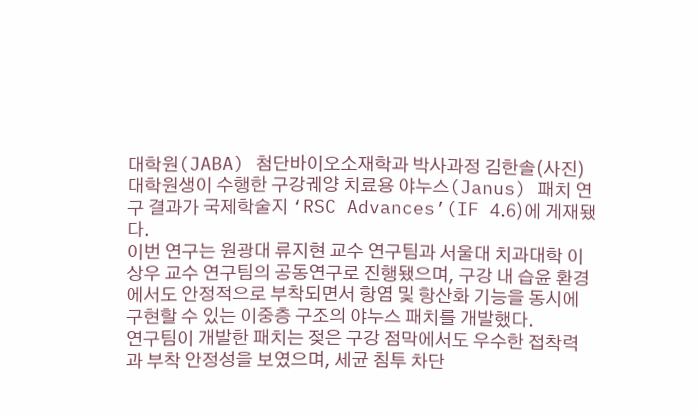대학원(JABA) 첨단바이오소재학과 박사과정 김한솔(사진) 대학원생이 수행한 구강궤양 치료용 야누스(Janus) 패치 연구 결과가 국제학술지 ‘RSC Advances’(IF 4.6)에 게재됐다.
이번 연구는 원광대 류지현 교수 연구팀과 서울대 치과대학 이상우 교수 연구팀의 공동연구로 진행됐으며, 구강 내 습윤 환경에서도 안정적으로 부착되면서 항염 및 항산화 기능을 동시에 구현할 수 있는 이중층 구조의 야누스 패치를 개발했다.
연구팀이 개발한 패치는 젖은 구강 점막에서도 우수한 접착력과 부착 안정성을 보였으며, 세균 침투 차단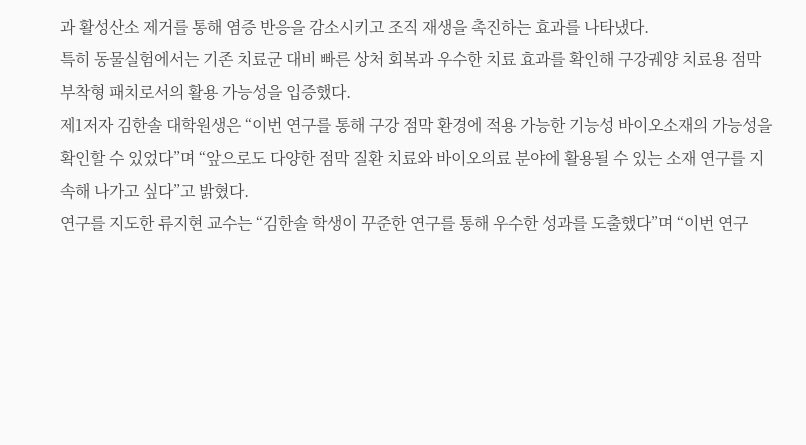과 활성산소 제거를 통해 염증 반응을 감소시키고 조직 재생을 촉진하는 효과를 나타냈다.
특히 동물실험에서는 기존 치료군 대비 빠른 상처 회복과 우수한 치료 효과를 확인해 구강궤양 치료용 점막 부착형 패치로서의 활용 가능성을 입증했다.
제1저자 김한솔 대학원생은 “이번 연구를 통해 구강 점막 환경에 적용 가능한 기능성 바이오소재의 가능성을 확인할 수 있었다”며 “앞으로도 다양한 점막 질환 치료와 바이오의료 분야에 활용될 수 있는 소재 연구를 지속해 나가고 싶다”고 밝혔다.
연구를 지도한 류지현 교수는 “김한솔 학생이 꾸준한 연구를 통해 우수한 성과를 도출했다”며 “이번 연구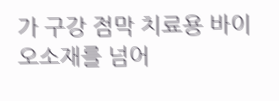가 구강 점막 치료용 바이오소재를 넘어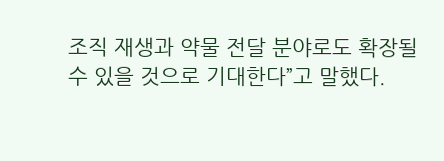조직 재생과 약물 전달 분야로도 확장될 수 있을 것으로 기대한다”고 말했다.